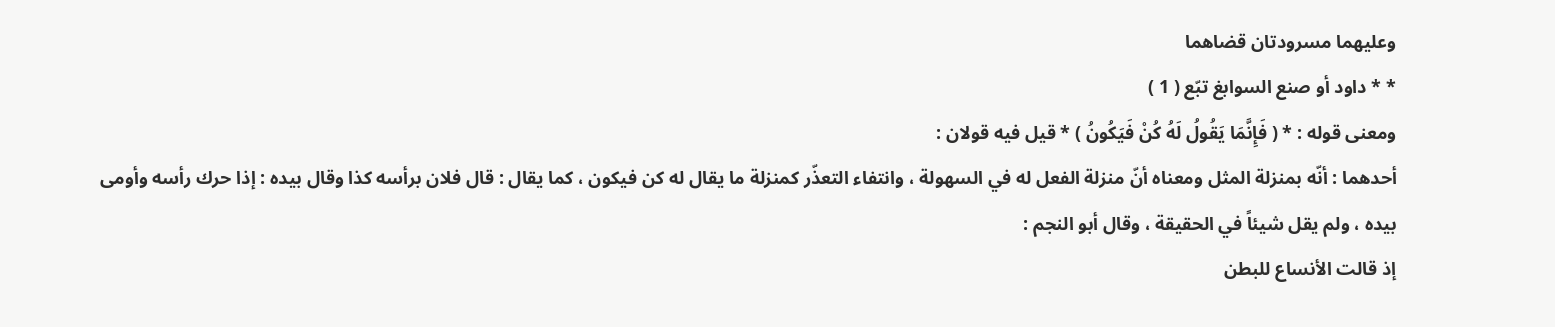وعليهما مسرودتان قضاهما
* * داود أو صنع السوابغ تبّع ( 1 )
ومعنى قوله : * ( فَإِنَّمَا يَقُولُ لَهُ كُنْ فَيَكُونُ ) * قيل فيه قولان :
أحدهما : أنّه بمنزلة المثل ومعناه أنّ منزلة الفعل له في السهولة ، وانتفاء التعذّر كمنزلة ما يقال له كن فيكون ، كما يقال : قال فلان برأسه كذا وقال بيده : إذا حرك رأسه وأومى بيده ، ولم يقل شيئاً في الحقيقة ، وقال أبو النجم :
إذ قالت الأنساع للبطن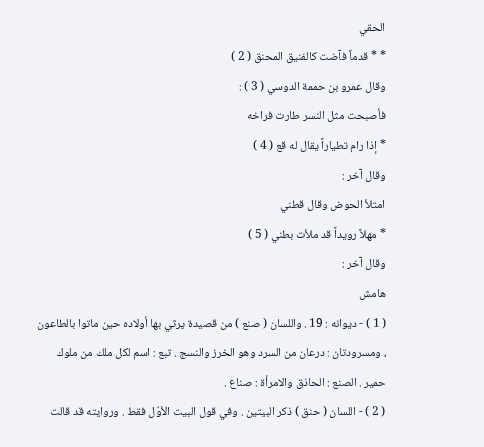الحقي
* * قدماً فآضت كالفنيق المحنق ( 2 )
وقال عمرو بن حممة الدوسي ( 3 ) :
فأصبحت مثل النسر طارت فراخه
* إذا رام تطياراً يقال له قع ( 4 )
وقال آخر :
امتلأ الحوض وقال قطني
* مهلاً رويداً قد ملأت بطني ( 5 )
وقال آخر :
هامش
( 1 ) - ديوانه : 19 . واللسان ( صنع ) من قصيدة يرثي بها أولاده حين ماتوا بالطاعون ، ومسرودتان : درعان من السرد وهو الخرز والنسج . تبع : اسم لكل ملك من ملوك حمير . الصنع : الحاذق والامرأة : صناع .
( 2 ) - اللسان ( حنق ) ذكر البيتين . وفي قول البيت الأوّل فقط . وروايته قد قالت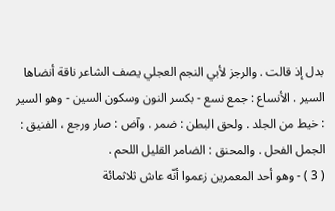بدل إذ قالت . والرجز لأبي النجم العجلي يصف الشاعر ناقة أنضاها السير . الأنساع : جمع نسع - بكسر النون وسكون السين - وهو السير : خيط من الجلد . ولحق البطن : ضمر . وآض : صار ورجع ، الفنيق : الجمل الفحل . والمحنق : الضامر القليل اللحم .
( 3 ) - وهو أحد المعمرين زعموا أنّه عاش ثلاثمائة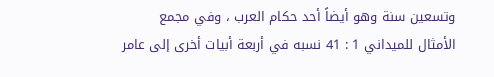وتسعين سنة وهو أيضاً أحد حكام العرب ، وفي مجمع الأمثال للميداني 1 : 41 نسبه في أربعة أبيات أخرى إلى عامر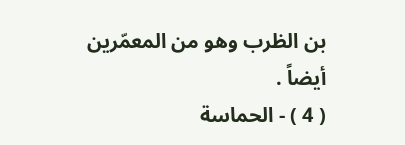بن الظرب وهو من المعمّرين أيضاً .
( 4 ) - الحماسة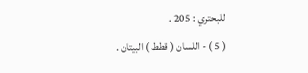للبحتري : 205 .
( 5 ) - اللسان ( قطط ) البيتان .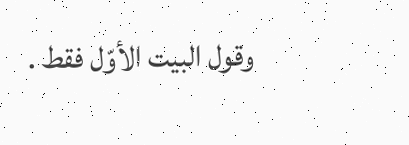وقول البيت الأوّل فقط .